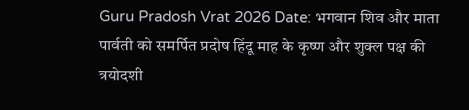Guru Pradosh Vrat 2026 Date: भगवान शिव और माता पार्वती को समर्पित प्रदोष हिंदू माह के कृष्ण और शुक्ल पक्ष की त्रयोदशी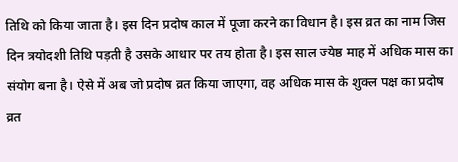तिथि को किया जाता है। इस दिन प्रदोष काल में पूजा करने का विधान है। इस व्रत का नाम जिस दिन त्रयोदशी तिथि पड़ती है उसके आधार पर तय होता है। इस साल ज्येष्ठ माह में अधिक मास का संयोग बना है। ऐसे में अब जो प्रदोष व्रत किया जाएगा, वह अधिक मास के शुक्ल पक्ष का प्रदोष व्रत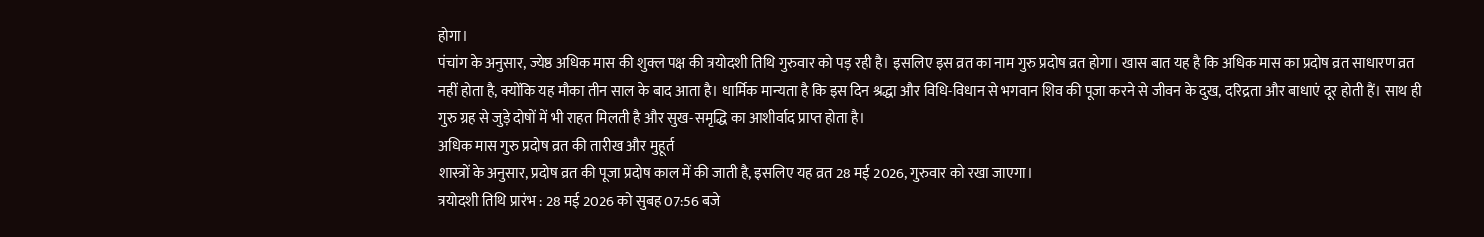होगा।
पंचांग के अनुसार, ज्येष्ठ अधिक मास की शुक्ल पक्ष की त्रयोदशी तिथि गुरुवार को पड़ रही है। इसलिए इस व्रत का नाम गुरु प्रदोष व्रत होगा। खास बात यह है कि अधिक मास का प्रदोष व्रत साधारण व्रत नहीं होता है, क्योंकि यह मौका तीन साल के बाद आता है। धार्मिक मान्यता है कि इस दिन श्रद्धा और विधि-विधान से भगवान शिव की पूजा करने से जीवन के दुख, दरिद्रता और बाधाएं दूर होती हैं। साथ ही गुरु ग्रह से जुड़े दोषों में भी राहत मिलती है और सुख-समृद्धि का आशीर्वाद प्राप्त होता है।
अधिक मास गुरु प्रदोष व्रत की तारीख और मुहूर्त
शास्त्रों के अनुसार, प्रदोष व्रत की पूजा प्रदोष काल में की जाती है, इसलिए यह व्रत 28 मई 2026, गुरुवार को रखा जाएगा।
त्रयोदशी तिथि प्रारंभ : 28 मई 2026 को सुबह 07:56 बजे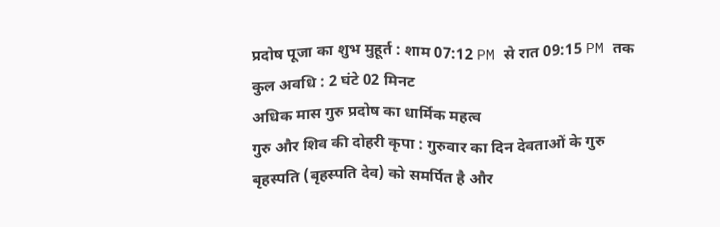प्रदोष पूजा का शुभ मुहूर्त : शाम 07:12 PM से रात 09:15 PM तक
कुल अवधि : 2 घंटे 02 मिनट
अधिक मास गुरु प्रदोष का धार्मिक महत्व
गुरु और शिव की दोहरी कृपा : गुरुवार का दिन देवताओं के गुरु बृहस्पति (बृहस्पति देव) को समर्पित है और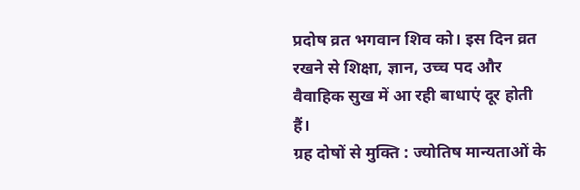प्रदोष व्रत भगवान शिव को। इस दिन व्रत रखने से शिक्षा, ज्ञान, उच्च पद और वैवाहिक सुख में आ रही बाधाएं दूर होती हैं।
ग्रह दोषों से मुक्ति : ज्योतिष मान्यताओं के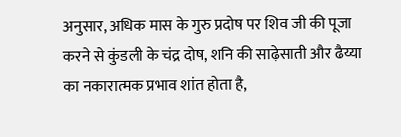अनुसार, अधिक मास के गुरु प्रदोष पर शिव जी की पूजा करने से कुंडली के चंद्र दोष, शनि की साढ़ेसाती और ढैय्या का नकारात्मक प्रभाव शांत होता है,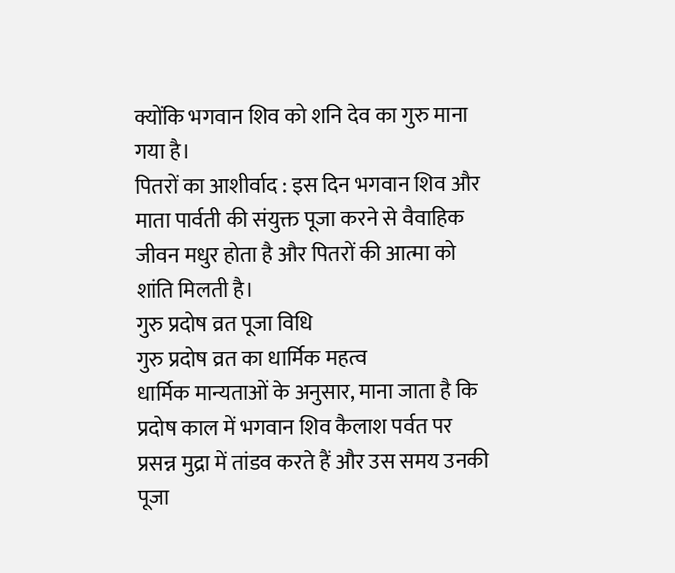क्योंकि भगवान शिव को शनि देव का गुरु माना गया है।
पितरों का आशीर्वाद : इस दिन भगवान शिव और माता पार्वती की संयुक्त पूजा करने से वैवाहिक जीवन मधुर होता है और पितरों की आत्मा को शांति मिलती है।
गुरु प्रदोष व्रत पूजा विधि
गुरु प्रदोष व्रत का धार्मिक महत्व
धार्मिक मान्यताओं के अनुसार, माना जाता है कि प्रदोष काल में भगवान शिव कैलाश पर्वत पर प्रसन्न मुद्रा में तांडव करते हैं और उस समय उनकी पूजा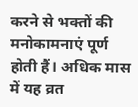करने से भक्तों की मनोकामनाएं पूर्ण होती हैं। अधिक मास में यह व्रत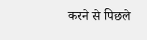करने से पिछले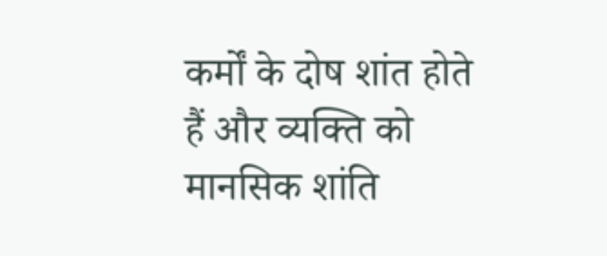कर्मों के दोष शांत होते हैं और व्यक्ति को मानसिक शांति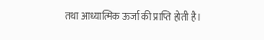तथा आध्यात्मिक ऊर्जा की प्राप्ति होती है।